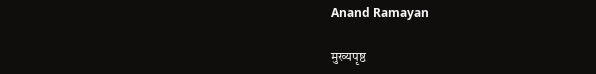Anand Ramayan

मुख्यपृष्ठ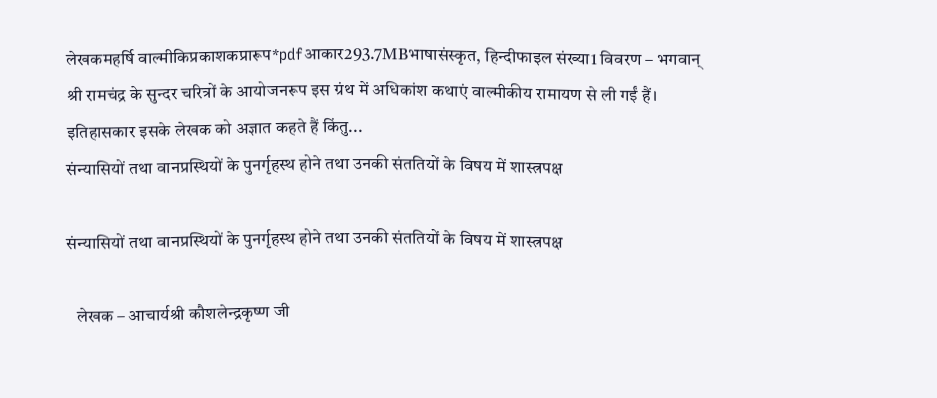लेखकमहर्षि वाल्मीकिप्रकाशकप्रारूप*pdfआकार293.7MBभाषासंस्कृत, हिन्दीफाइल संख्या1 विवरण – भगवान् श्री रामचंद्र के सुन्दर चरित्रों के आयोजनरूप इस ग्रंथ में अधिकांश कथाएं वाल्मीकीय रामायण से ली गईं हैं। इतिहासकार इसके लेखक को अज्ञात कहते हैं किंतु...
संन्यासियों तथा वानप्रस्थियों के पुनर्गृहस्थ होने तथा उनकी संततियों के विषय में शास्त्रपक्ष

संन्यासियों तथा वानप्रस्थियों के पुनर्गृहस्थ होने तथा उनकी संततियों के विषय में शास्त्रपक्ष

   लेखक – आचार्यश्री कौशलेन्द्रकृष्ण जी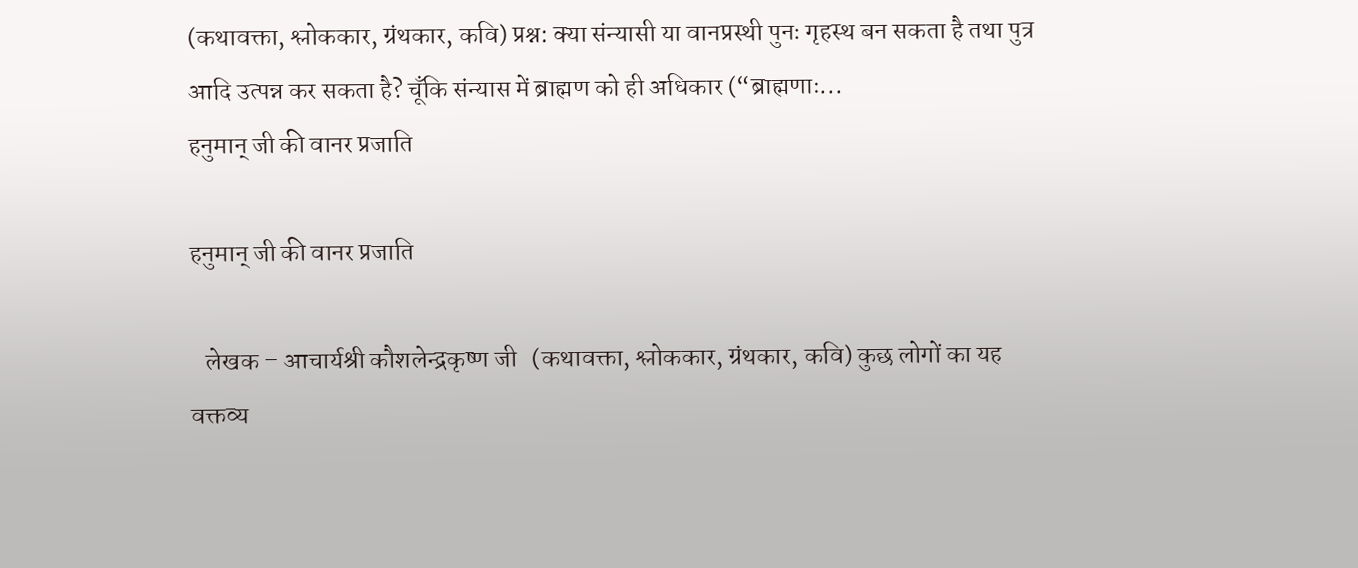(कथावक्ता, श्लोककार, ग्रंथकार, कवि) प्रश्न: क्या संन्यासी या वानप्रस्थी पुनः गृहस्थ बन सकता है तथा पुत्र आदि उत्पन्न कर सकता है? चूँकि संन्यास में ब्राह्मण को ही अधिकार (“ब्राह्मणाः...
हनुमान् जी की वानर प्रजाति

हनुमान् जी की वानर प्रजाति

   लेखक – आचार्यश्री कौशलेन्द्रकृष्ण जी   (कथावक्ता, श्लोककार, ग्रंथकार, कवि) कुछ लोगों का यह वक्तव्य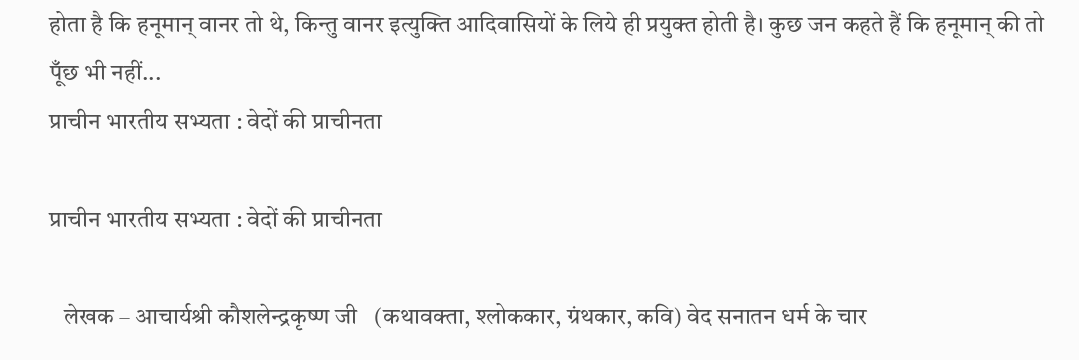होता है कि हनूमान् वानर तो थे, किन्तु वानर इत्युक्ति आदिवासियों के लिये ही प्रयुक्त होती है। कुछ जन कहते हैं कि हनूमान् की तो पूँछ भी नहीं...
प्राचीन भारतीय सभ्यता : वेदों की प्राचीनता

प्राचीन भारतीय सभ्यता : वेदों की प्राचीनता

   लेखक – आचार्यश्री कौशलेन्द्रकृष्ण जी   (कथावक्ता, श्लोककार, ग्रंथकार, कवि) वेद सनातन धर्म के चार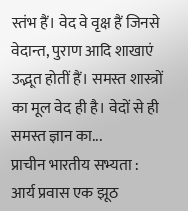स्तंभ हैं। वेद वे वृक्ष हैं जिनसे वेदान्त, पुराण आदि शाखाएं उद्भूत होतीं हैं। समस्त शास्त्रों का मूल वेद ही है। वेदों से ही समस्त ज्ञान का...
प्राचीन भारतीय सभ्यता : आर्य प्रवास एक झूठ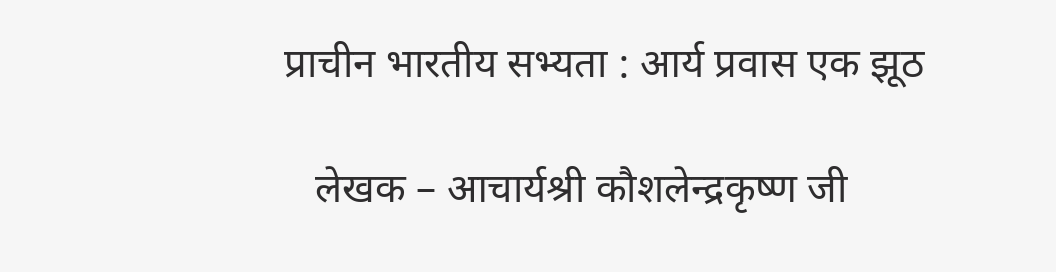प्राचीन भारतीय सभ्यता : आर्य प्रवास एक झूठ

   लेखक – आचार्यश्री कौशलेन्द्रकृष्ण जी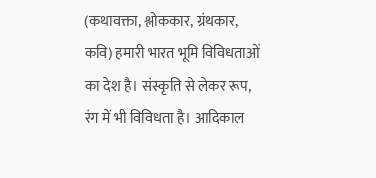(कथावक्ता, श्लोककार, ग्रंथकार, कवि) हमारी भारत भूमि विविधताओं का देश है। संस्कृति से लेकर रूप, रंग में भी विविधता है। आदिकाल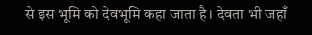से इस भूमि को देवभूमि कहा जाता है। देवता भी जहाँ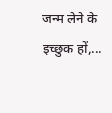जन्म लेने के इच्छुक हों,...